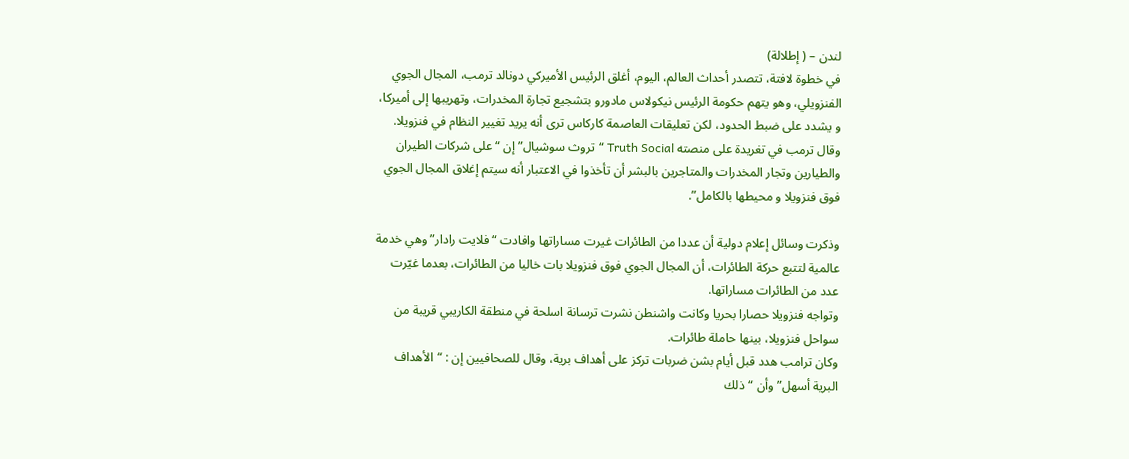لندن – ( إطلالة)
في خطوة لافتة، تتصدر أحداث العالم، اليوم، أغلق الرئيس الأميركي دونالد ترمب، المجال الجوي الفنزويلي، وهو يتهم حكومة الرئيس نيكولاس مادورو بتشجيع تجارة المخدرات، وتهريبها إلى أميركا، و يشدد على ضبط الحدود، لكن تعليقات العاصمة كاركاس ترى أنه يريد تغيير النظام في فنزويلا.
وقال ترمب في تغريدة على منصته Truth Social “تروث سوشيال” إن “على شركات الطيران والطيارين وتجار المخدرات والمتاجرين بالبشر أن تأخذوا في الاعتبار أنه سيتم إغلاق المجال الجوي فوق فنزويلا و محيطها بالكامل”.

وذكرت وسائل إعلام دولية أن عددا من الطائرات غيرت مساراتها وافادت “فلايت رادار” وهي خدمة عالمية لتتبع حركة الطائرات، أن المجال الجوي فوق فنزويلا بات خاليا من الطائرات، بعدما غيّرت عدد من الطائرات مساراتها.
وتواجه فنزويلا حصارا بحريا وكانت واشنطن نشرت ترسانة اسلحة في منطقة الكاريبي قريبة من سواحل فنزويلا، بينها حاملة طائرات.
وكان ترامب هدد قبل أيام بشن ضربات تركز على أهداف برية، وقال للصحافيين إن : “الأهداف البرية أسهل” وأن “ذلك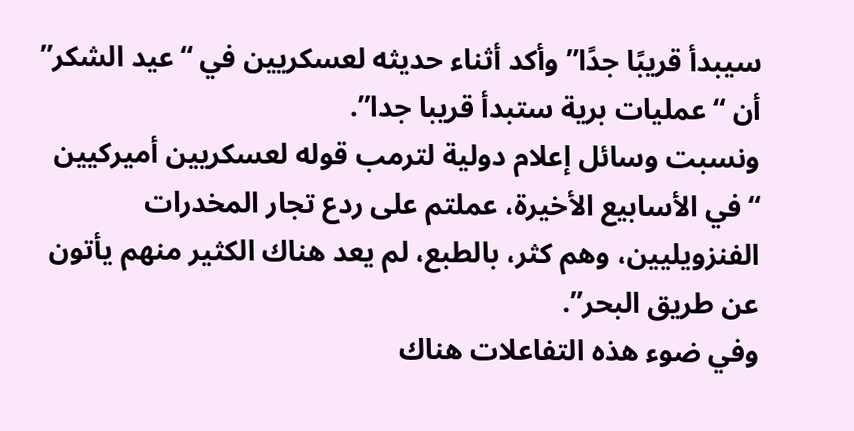سيبدأ قريبًا جدًا” وأكد أثناء حديثه لعسكريين في “عيد الشكر” أن “عمليات برية ستبدأ قريبا جدا”.
ونسبت وسائل إعلام دولية لترمب قوله لعسكريين أميركيين “في الأسابيع الأخيرة، عملتم على ردع تجار المخدرات الفنزويليين، وهم كثر، بالطبع، لم يعد هناك الكثير منهم يأتون عن طريق البحر”.
وفي ضوء هذه التفاعلات هناك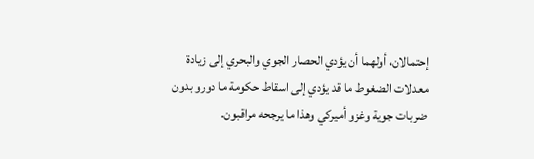إحتمالان، أولهما أن يؤدي الحصار الجوي والبحري إلى زيادة معدلات الضغوط ما قد يؤدي إلى اسقاط حكومة ما دورو بدون ضربات جوية وغزو أميركي وهذا ما يرجحه مراقبون.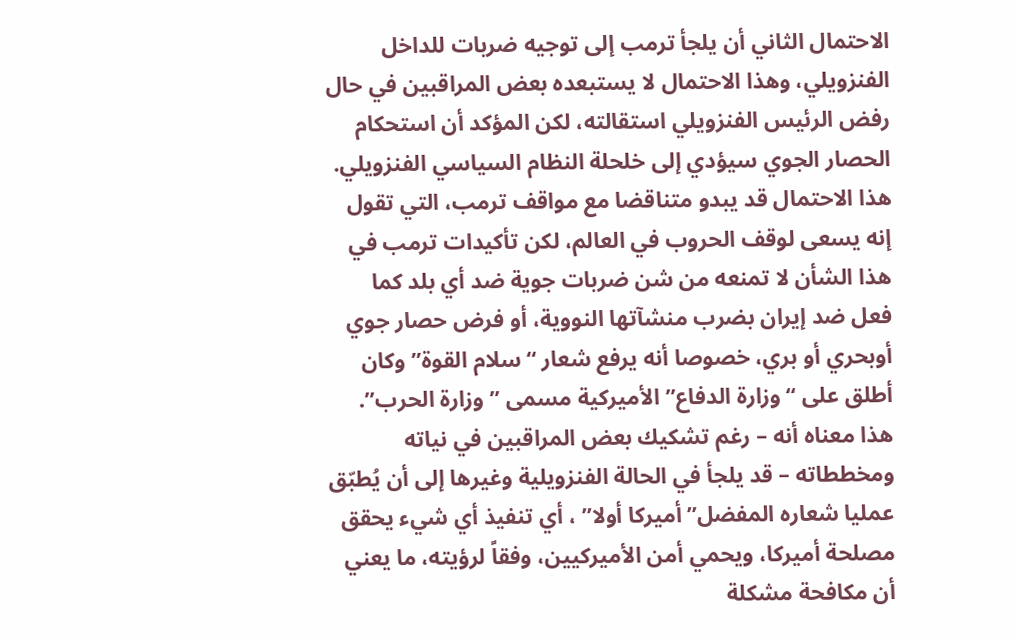الاحتمال الثاني أن يلجأ ترمب إلى توجيه ضربات للداخل الفنزويلي، وهذا الاحتمال لا يستبعده بعض المراقبين في حال رفض الرئيس الفنزويلي استقالته، لكن المؤكد أن استحكام الحصار الجوي سيؤدي إلى خلحلة النظام السياسي الفنزويلي.
هذا الاحتمال قد يبدو متناقضا مع مواقف ترمب، التي تقول إنه يسعى لوقف الحروب في العالم، لكن تأكيدات ترمب في هذا الشأن لا تمنعه من شن ضربات جوية ضد أي بلد كما فعل ضد إيران بضرب منشآتها النووية، أو فرض حصار جوي أوبحري أو بري، خصوصا أنه يرفع شعار “سلام القوة” وكان أطلق على “وزارة الدفاع” الأميركية مسمى ” وزارة الحرب”.
هذا معناه أنه – رغم تشكيك بعض المراقبين في نياته ومخططاته – قد يلجأ في الحالة الفنزويلية وغيرها إلى أن يُطبّق عمليا شعاره المفضل”أميركا أولا” ، أي تنفيذ أي شيء يحقق مصلحة أميركا، ويحمي أمن الأميركيين، وفقاً لرؤيته، ما يعني أن مكافحة مشكلة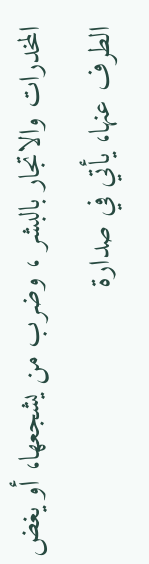المخدرات والاتجار بالبشر ، وضرب من يشجعها، أو يغض الطرف عنها، يأتي في صدارة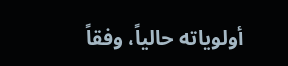أولوياته حالياً، وفقاً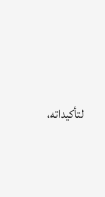لتأكيداته،